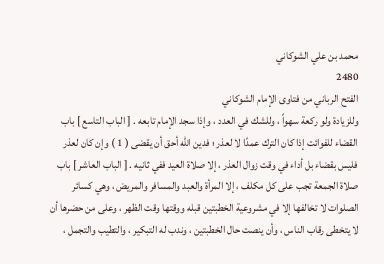محمد بن علي الشوكاني
2480
الفتح الرباني من فتاوى الإمام الشوكاني
وللزيادة ولو ركعة سهواً ، وللشك في العدد ، وإذا سجد الإمام تابعه . [ الباب التاسع ] باب القضاء للفوائت إذا كان الترك عمدًا لا لعذر ؛ فدين الله أحق أن يقضى ( 1 ) وإن كان لعذر فليس بقضاء بل أداء في وقت زوال العذر ، إلا صلاة العيد ففي ثانيه . [ الباب العاشر ] باب صلاة الجمعة تجب على كل مكلف ، إلا المرأة والعبد والمسافر والمريض ، وهي كسائر الصلوات لا تخالفها إلا في مشروعية الخطبتين قبله ووقتها وقت الظهر ، وعلى من حضرها أن لا يتخطى رقاب الناس ، وأن ينصت حال الخطبتين ، وندب له التبكير ، والتطيب والتجمل ،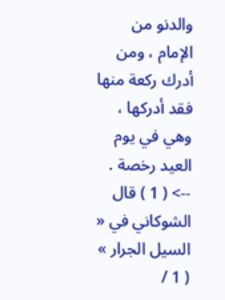والدنو من الإمام ، ومن أدرك ركعة منها فقد أدركها ، وهي في يوم العيد رخصة .
--> ( 1 ) قال الشوكاني في « السيل الجرار » ( 1 /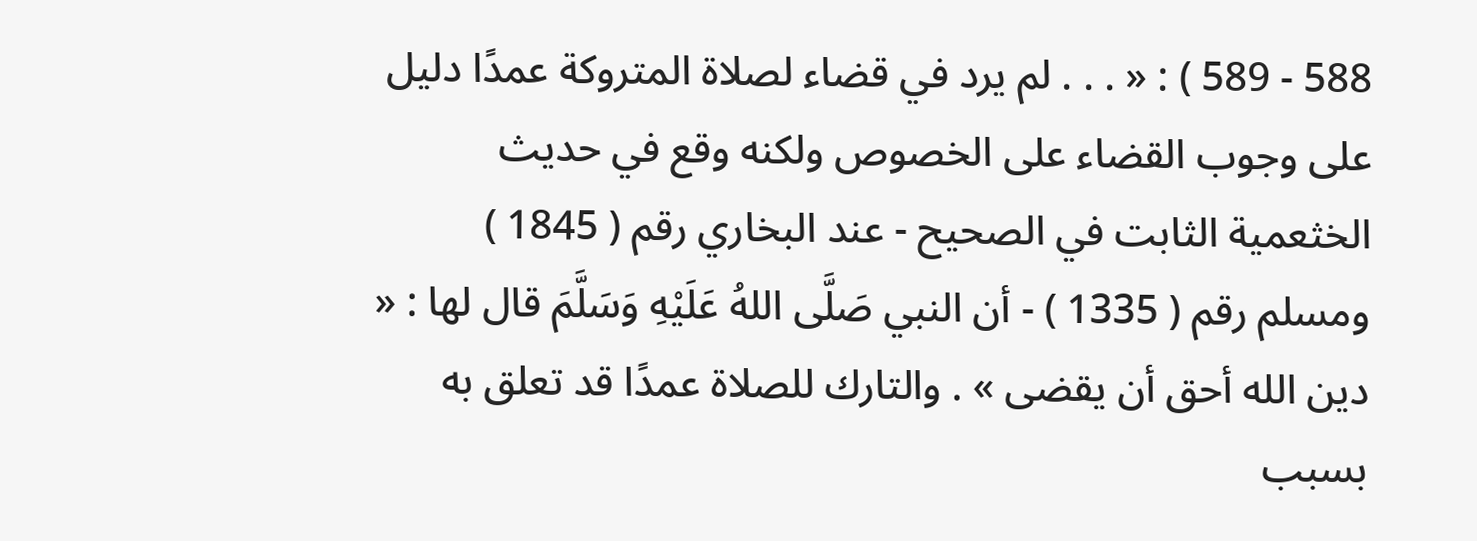588 - 589 ) : « . . . لم يرد في قضاء لصلاة المتروكة عمدًا دليل على وجوب القضاء على الخصوص ولكنه وقع في حديث الخثعمية الثابت في الصحيح - عند البخاري رقم ( 1845 ) ومسلم رقم ( 1335 ) - أن النبي صَلَّى اللهُ عَلَيْهِ وَسَلَّمَ قال لها : « دين الله أحق أن يقضى » . والتارك للصلاة عمدًا قد تعلق به بسبب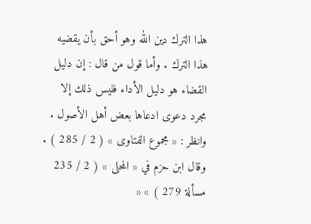هذا الترك دين الله وهو أحق بأن يقضيه هذا الترك . وأما قول من قال : إن دليل القضاء هو دليل الأداء فليس ذلك إلا مجرد دعوى ادعاها بعض أهل الأصول . وانظر : « مجموع الفتاوى » ( 2 / 285 ) . وقال ابن حزم في « المحلى » ( 2 / 235 مسألة 279 ) » «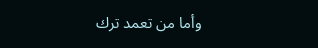وأما من تعمد ترك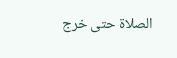الصلاة حتى خرج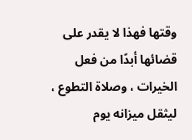وقتها فهذا لا يقدر على قضائها أبدًا من فعل الخيرات ، وصلاة التطوع ، ليثقل ميزانه يوم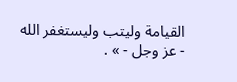القيامة وليتب وليستغفر الله - عز وجل - » .